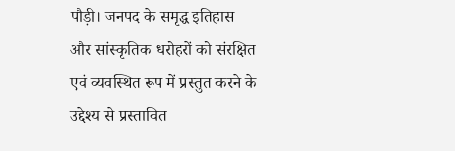पौड़ी। जनपद के समृद्ध इतिहास और सांस्कृतिक धरोहरों को संरक्षित एवं व्यवस्थित रूप में प्रस्तुत करने के उद्देश्य से प्रस्तावित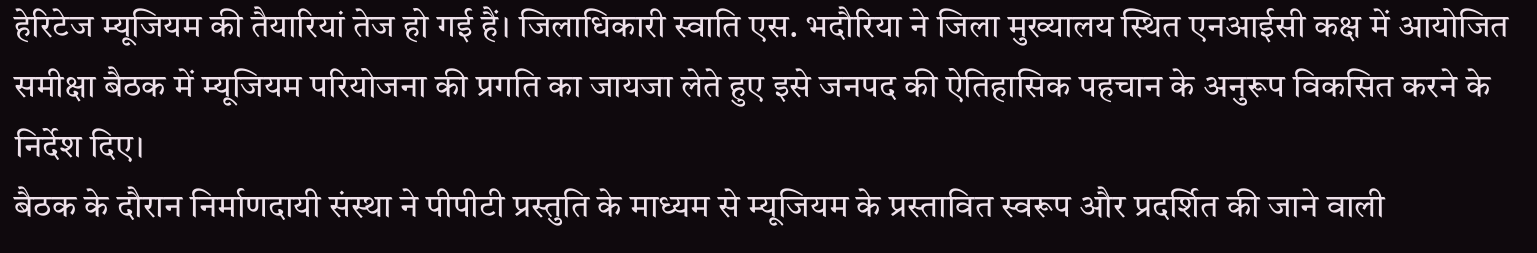हेरिटेज म्यूजियम की तैयारियां तेज हो गई हैं। जिलाधिकारी स्वाति एस. भदौरिया ने जिला मुख्यालय स्थित एनआईसी कक्ष में आयोजित समीक्षा बैठक में म्यूजियम परियोजना की प्रगति का जायजा लेते हुए इसे जनपद की ऐतिहासिक पहचान के अनुरूप विकसित करने के निर्देश दिए।
बैठक के दौरान निर्माणदायी संस्था ने पीपीटी प्रस्तुति के माध्यम से म्यूजियम के प्रस्तावित स्वरूप और प्रदर्शित की जाने वाली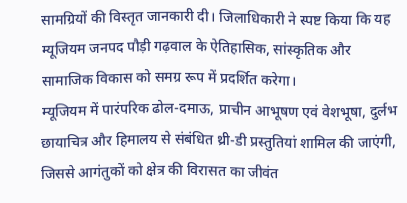सामग्रियों की विस्तृत जानकारी दी। जिलाधिकारी ने स्पष्ट किया कि यह म्यूजियम जनपद पौड़ी गढ़वाल के ऐतिहासिक, सांस्कृतिक और सामाजिक विकास को समग्र रूप में प्रदर्शित करेगा।
म्यूजियम में पारंपरिक ढोल-दमाऊ, प्राचीन आभूषण एवं वेशभूषा, दुर्लभ छायाचित्र और हिमालय से संबंधित थ्री-डी प्रस्तुतियां शामिल की जाएंगी, जिससे आगंतुकों को क्षेत्र की विरासत का जीवंत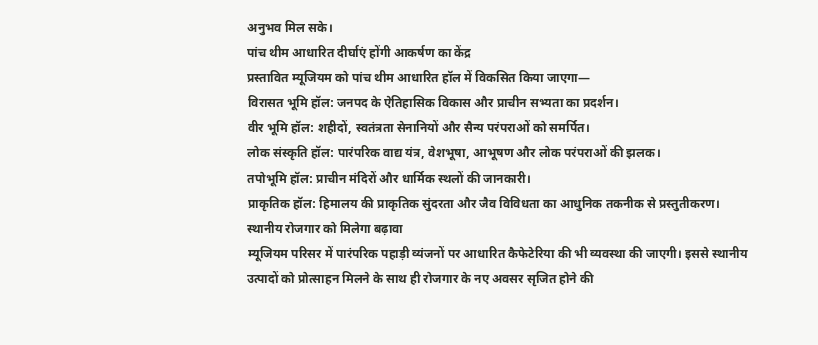अनुभव मिल सके।
पांच थीम आधारित दीर्घाएं होंगी आकर्षण का केंद्र
प्रस्तावित म्यूजियम को पांच थीम आधारित हॉल में विकसित किया जाएगा—
विरासत भूमि हॉल: जनपद के ऐतिहासिक विकास और प्राचीन सभ्यता का प्रदर्शन।
वीर भूमि हॉल: शहीदों, स्वतंत्रता सेनानियों और सैन्य परंपराओं को समर्पित।
लोक संस्कृति हॉल: पारंपरिक वाद्य यंत्र, वेशभूषा, आभूषण और लोक परंपराओं की झलक।
तपोभूमि हॉल: प्राचीन मंदिरों और धार्मिक स्थलों की जानकारी।
प्राकृतिक हॉल: हिमालय की प्राकृतिक सुंदरता और जैव विविधता का आधुनिक तकनीक से प्रस्तुतीकरण।
स्थानीय रोजगार को मिलेगा बढ़ावा
म्यूजियम परिसर में पारंपरिक पहाड़ी व्यंजनों पर आधारित कैफेटेरिया की भी व्यवस्था की जाएगी। इससे स्थानीय उत्पादों को प्रोत्साहन मिलने के साथ ही रोजगार के नए अवसर सृजित होने की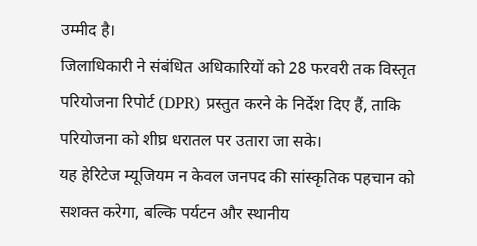उम्मीद है।
जिलाधिकारी ने संबंधित अधिकारियों को 28 फरवरी तक विस्तृत परियोजना रिपोर्ट (DPR) प्रस्तुत करने के निर्देश दिए हैं, ताकि परियोजना को शीघ्र धरातल पर उतारा जा सके।
यह हेरिटेज म्यूजियम न केवल जनपद की सांस्कृतिक पहचान को सशक्त करेगा, बल्कि पर्यटन और स्थानीय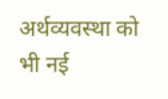अर्थव्यवस्था को भी नई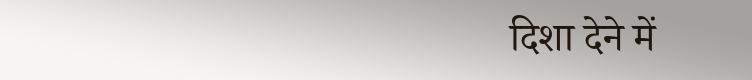दिशा देने में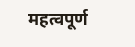महत्वपूर्ण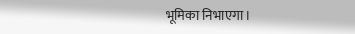भूमिका निभाएगा।